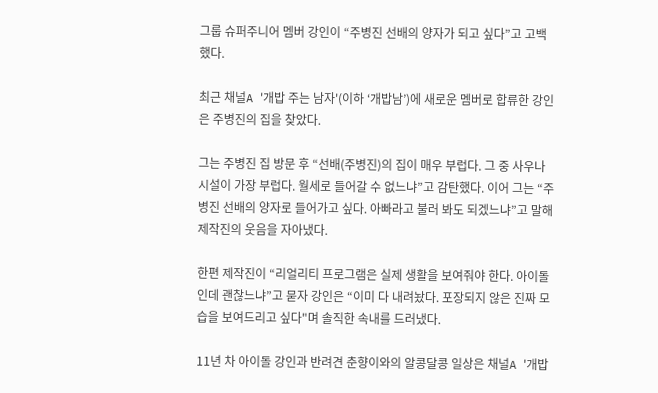그룹 슈퍼주니어 멤버 강인이 “주병진 선배의 양자가 되고 싶다”고 고백했다.

최근 채널A '개밥 주는 남자'(이하 ‘개밥남’)에 새로운 멤버로 합류한 강인은 주병진의 집을 찾았다.

그는 주병진 집 방문 후 “선배(주병진)의 집이 매우 부럽다. 그 중 사우나 시설이 가장 부럽다. 월세로 들어갈 수 없느냐”고 감탄했다. 이어 그는 “주병진 선배의 양자로 들어가고 싶다. 아빠라고 불러 봐도 되겠느냐”고 말해 제작진의 웃음을 자아냈다.

한편 제작진이 “리얼리티 프로그램은 실제 생활을 보여줘야 한다. 아이돌인데 괜찮느냐”고 묻자 강인은 “이미 다 내려놨다. 포장되지 않은 진짜 모습을 보여드리고 싶다"며 솔직한 속내를 드러냈다.

11년 차 아이돌 강인과 반려견 춘향이와의 알콩달콩 일상은 채널A '개밥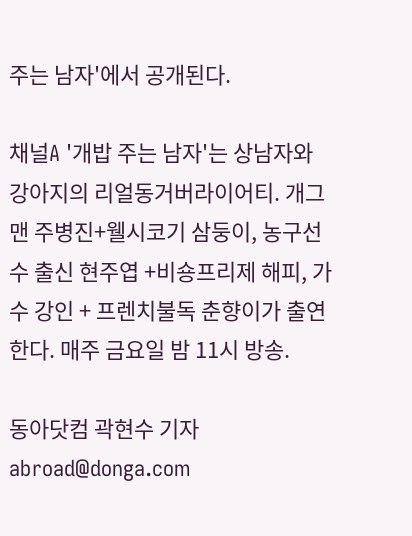주는 남자'에서 공개된다.

채널A '개밥 주는 남자'는 상남자와 강아지의 리얼동거버라이어티. 개그맨 주병진+웰시코기 삼둥이, 농구선수 출신 현주엽 +비숑프리제 해피, 가수 강인 + 프렌치불독 춘향이가 출연한다. 매주 금요일 밤 11시 방송.

동아닷컴 곽현수 기자 abroad@donga.com